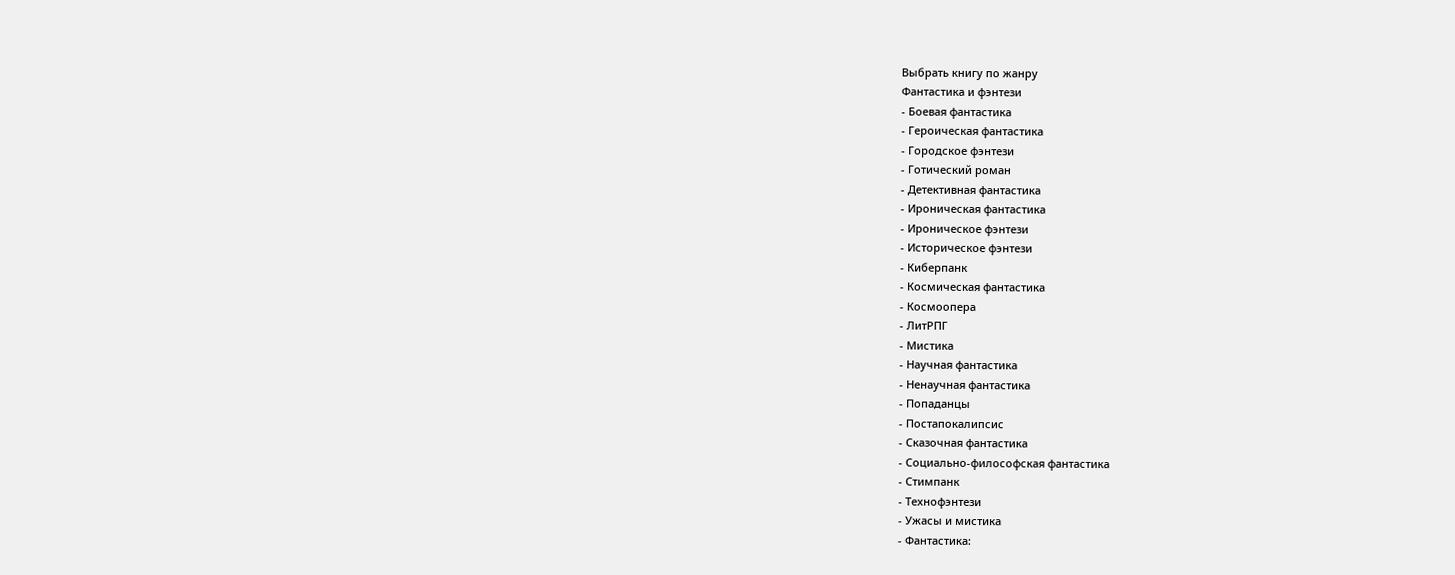Выбрать книгу по жанру
Фантастика и фэнтези
- Боевая фантастика
- Героическая фантастика
- Городское фэнтези
- Готический роман
- Детективная фантастика
- Ироническая фантастика
- Ироническое фэнтези
- Историческое фэнтези
- Киберпанк
- Космическая фантастика
- Космоопера
- ЛитРПГ
- Мистика
- Научная фантастика
- Ненаучная фантастика
- Попаданцы
- Постапокалипсис
- Сказочная фантастика
- Социально-философская фантастика
- Стимпанк
- Технофэнтези
- Ужасы и мистика
- Фантастика: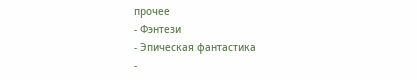прочее
- Фэнтези
- Эпическая фантастика
-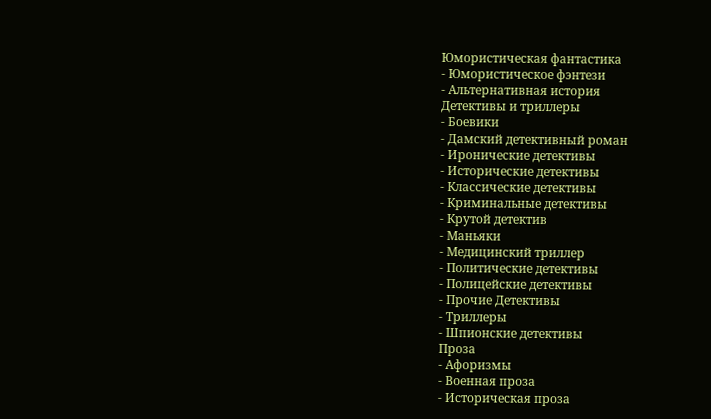Юмористическая фантастика
- Юмористическое фэнтези
- Альтернативная история
Детективы и триллеры
- Боевики
- Дамский детективный роман
- Иронические детективы
- Исторические детективы
- Классические детективы
- Криминальные детективы
- Крутой детектив
- Маньяки
- Медицинский триллер
- Политические детективы
- Полицейские детективы
- Прочие Детективы
- Триллеры
- Шпионские детективы
Проза
- Афоризмы
- Военная проза
- Историческая проза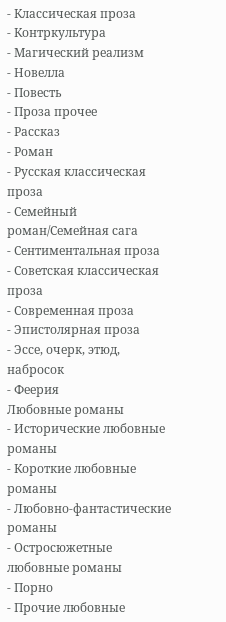- Классическая проза
- Контркультура
- Магический реализм
- Новелла
- Повесть
- Проза прочее
- Рассказ
- Роман
- Русская классическая проза
- Семейный роман/Семейная сага
- Сентиментальная проза
- Советская классическая проза
- Современная проза
- Эпистолярная проза
- Эссе, очерк, этюд, набросок
- Феерия
Любовные романы
- Исторические любовные романы
- Короткие любовные романы
- Любовно-фантастические романы
- Остросюжетные любовные романы
- Порно
- Прочие любовные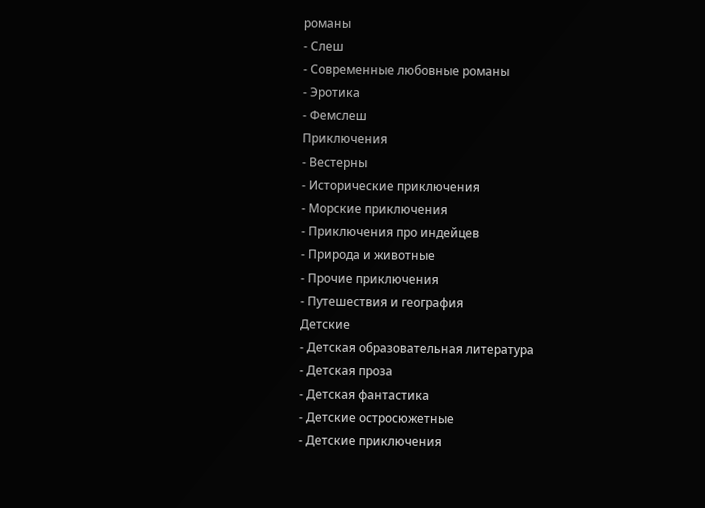романы
- Слеш
- Современные любовные романы
- Эротика
- Фемслеш
Приключения
- Вестерны
- Исторические приключения
- Морские приключения
- Приключения про индейцев
- Природа и животные
- Прочие приключения
- Путешествия и география
Детские
- Детская образовательная литература
- Детская проза
- Детская фантастика
- Детские остросюжетные
- Детские приключения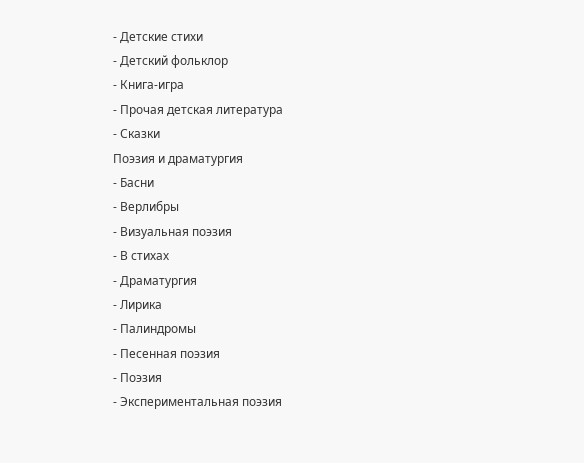- Детские стихи
- Детский фольклор
- Книга-игра
- Прочая детская литература
- Сказки
Поэзия и драматургия
- Басни
- Верлибры
- Визуальная поэзия
- В стихах
- Драматургия
- Лирика
- Палиндромы
- Песенная поэзия
- Поэзия
- Экспериментальная поэзия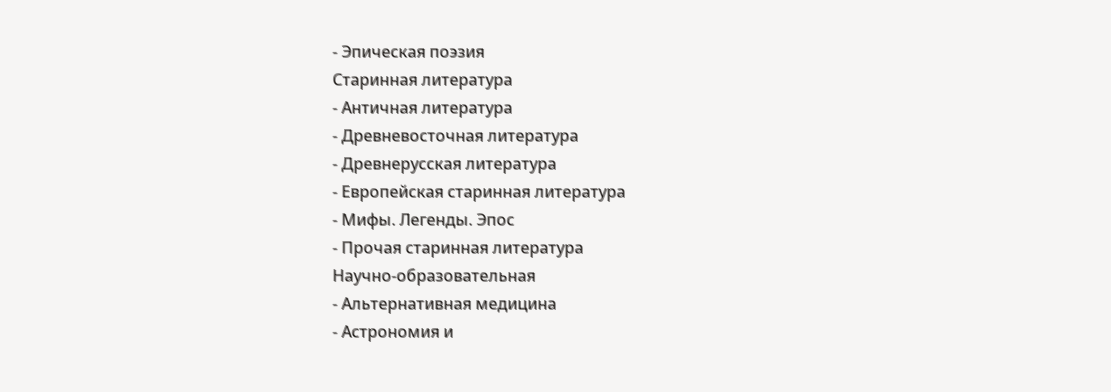- Эпическая поэзия
Старинная литература
- Античная литература
- Древневосточная литература
- Древнерусская литература
- Европейская старинная литература
- Мифы. Легенды. Эпос
- Прочая старинная литература
Научно-образовательная
- Альтернативная медицина
- Астрономия и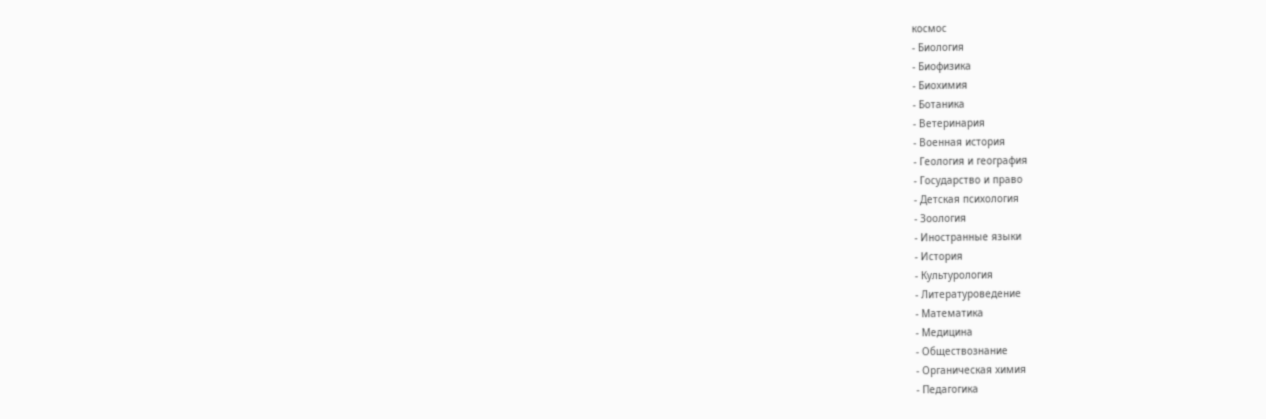космос
- Биология
- Биофизика
- Биохимия
- Ботаника
- Ветеринария
- Военная история
- Геология и география
- Государство и право
- Детская психология
- Зоология
- Иностранные языки
- История
- Культурология
- Литературоведение
- Математика
- Медицина
- Обществознание
- Органическая химия
- Педагогика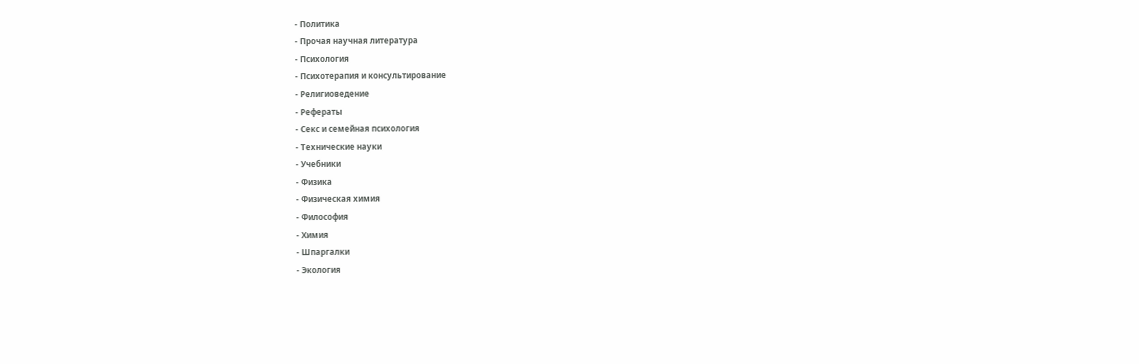- Политика
- Прочая научная литература
- Психология
- Психотерапия и консультирование
- Религиоведение
- Рефераты
- Секс и семейная психология
- Технические науки
- Учебники
- Физика
- Физическая химия
- Философия
- Химия
- Шпаргалки
- Экология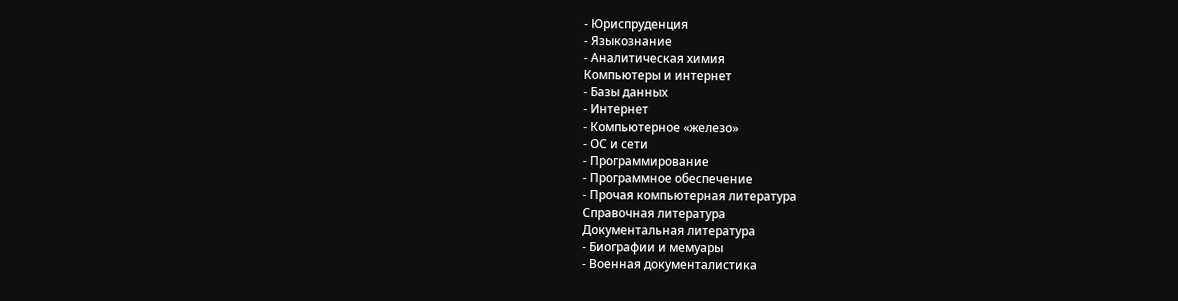- Юриспруденция
- Языкознание
- Аналитическая химия
Компьютеры и интернет
- Базы данных
- Интернет
- Компьютерное «железо»
- ОС и сети
- Программирование
- Программное обеспечение
- Прочая компьютерная литература
Справочная литература
Документальная литература
- Биографии и мемуары
- Военная документалистика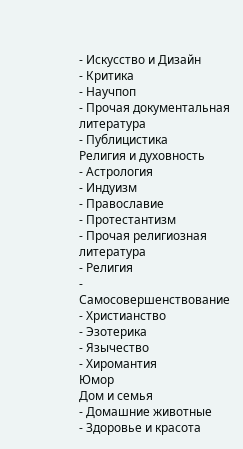- Искусство и Дизайн
- Критика
- Научпоп
- Прочая документальная литература
- Публицистика
Религия и духовность
- Астрология
- Индуизм
- Православие
- Протестантизм
- Прочая религиозная литература
- Религия
- Самосовершенствование
- Христианство
- Эзотерика
- Язычество
- Хиромантия
Юмор
Дом и семья
- Домашние животные
- Здоровье и красота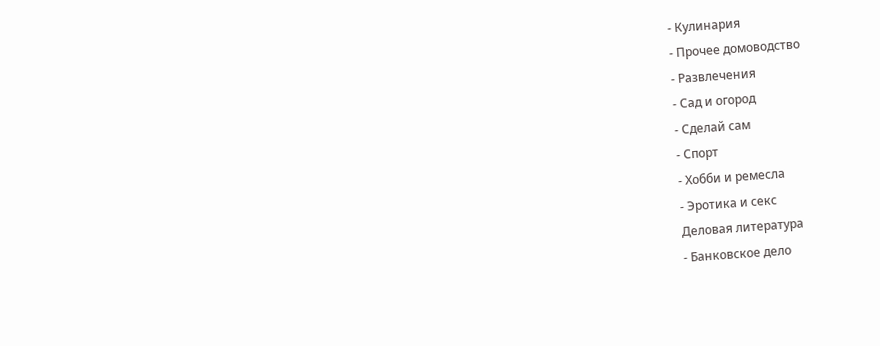- Кулинария
- Прочее домоводство
- Развлечения
- Сад и огород
- Сделай сам
- Спорт
- Хобби и ремесла
- Эротика и секс
Деловая литература
- Банковское дело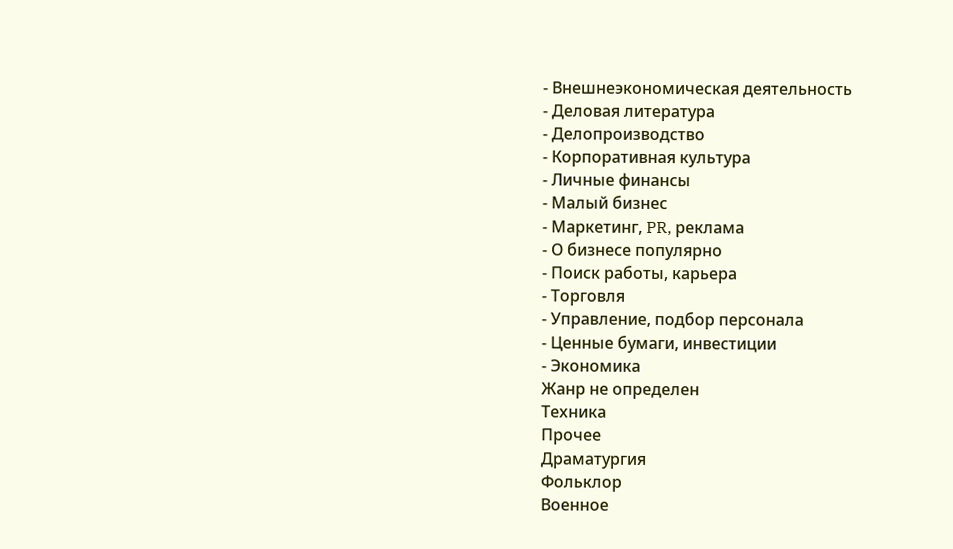- Внешнеэкономическая деятельность
- Деловая литература
- Делопроизводство
- Корпоративная культура
- Личные финансы
- Малый бизнес
- Маркетинг, PR, реклама
- О бизнесе популярно
- Поиск работы, карьера
- Торговля
- Управление, подбор персонала
- Ценные бумаги, инвестиции
- Экономика
Жанр не определен
Техника
Прочее
Драматургия
Фольклор
Военное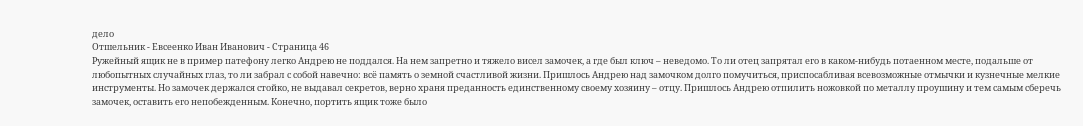дело
Отшельник - Евсеенко Иван Иванович - Страница 46
Ружейный ящик не в пример патефону легко Андрею не поддался. На нем запретно и тяжело висел замочек, а где был ключ – неведомо. То ли отец запрятал его в каком-нибудь потаенном месте, подальше от любопытных случайных глаз, то ли забрал с собой навечно: всё память о земной счастливой жизни. Пришлось Андрею над замочком долго помучиться, приспосабливая всевозможные отмычки и кузнечные мелкие инструменты. Но замочек держался стойко, не выдавал секретов, верно храня преданность единственному своему хозяину – отцу. Пришлось Андрею отпилить ножовкой по металлу проушину и тем самым сберечь замочек, оставить его непобежденным. Конечно, портить ящик тоже было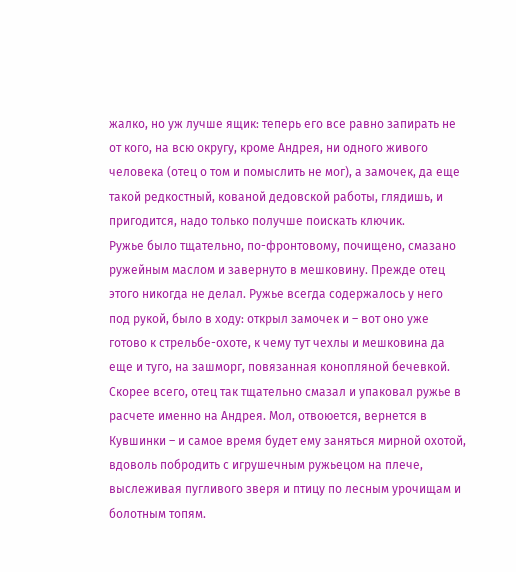жалко, но уж лучше ящик: теперь его все равно запирать не от кого, на всю округу, кроме Андрея, ни одного живого человека (отец о том и помыслить не мог), а замочек, да еще такой редкостный, кованой дедовской работы, глядишь, и пригодится, надо только получше поискать ключик.
Ружье было тщательно, по-фронтовому, почищено, смазано ружейным маслом и завернуто в мешковину. Прежде отец этого никогда не делал. Ружье всегда содержалось у него под рукой, было в ходу: открыл замочек и – вот оно уже готово к стрельбе-охоте, к чему тут чехлы и мешковина да еще и туго, на зашморг, повязанная конопляной бечевкой. Скорее всего, отец так тщательно смазал и упаковал ружье в расчете именно на Андрея. Мол, отвоюется, вернется в Кувшинки – и самое время будет ему заняться мирной охотой, вдоволь побродить с игрушечным ружьецом на плече, выслеживая пугливого зверя и птицу по лесным урочищам и болотным топям.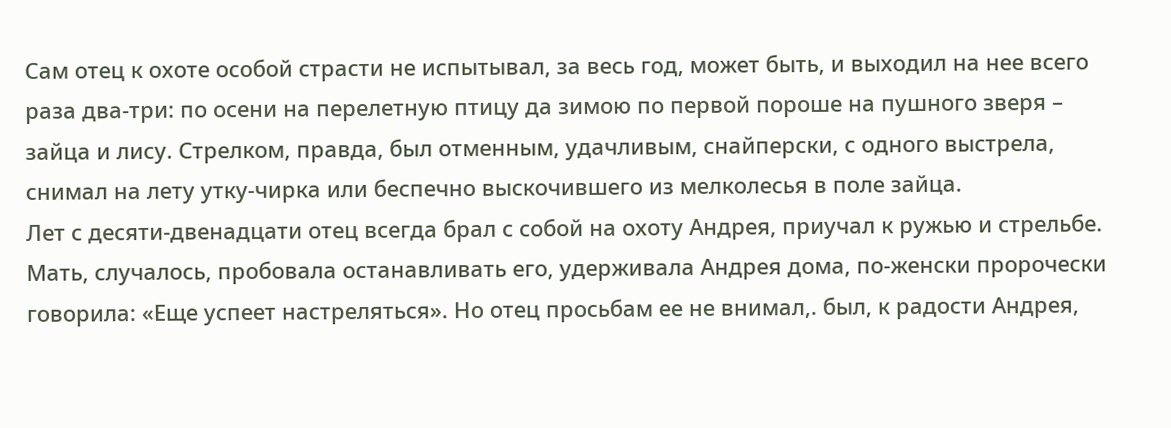Сам отец к охоте особой страсти не испытывал, за весь год, может быть, и выходил на нее всего раза два-три: по осени на перелетную птицу да зимою по первой пороше на пушного зверя – зайца и лису. Стрелком, правда, был отменным, удачливым, снайперски, с одного выстрела, снимал на лету утку-чирка или беспечно выскочившего из мелколесья в поле зайца.
Лет с десяти-двенадцати отец всегда брал с собой на охоту Андрея, приучал к ружью и стрельбе. Мать, случалось, пробовала останавливать его, удерживала Андрея дома, по-женски пророчески говорила: «Еще успеет настреляться». Но отец просьбам ее не внимал,. был, к радости Андрея,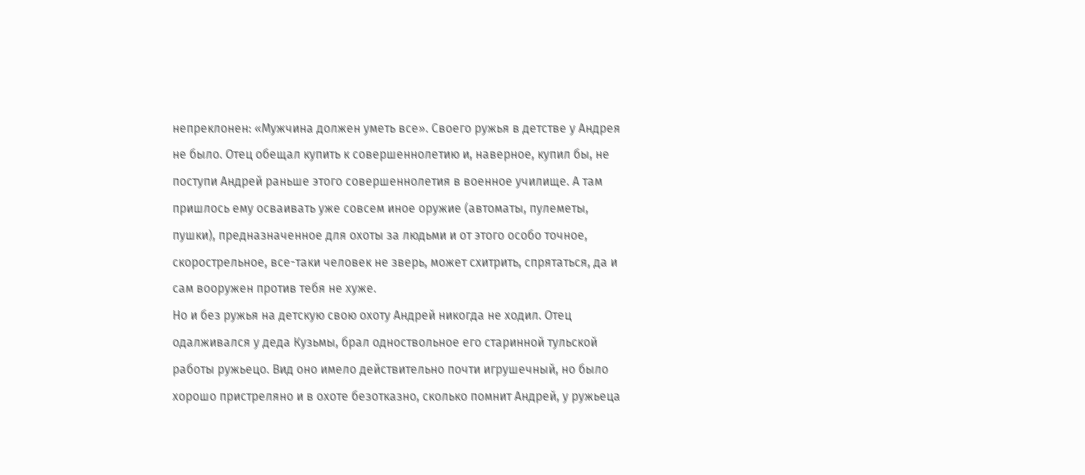непреклонен: «Мужчина должен уметь все». Своего ружья в детстве у Андрея не было. Отец обещал купить к совершеннолетию и, наверное, купил бы, не поступи Андрей раньше этого совершеннолетия в военное училище. А там пришлось ему осваивать уже совсем иное оружие (автоматы, пулеметы, пушки), предназначенное для охоты за людьми и от этого особо точное, скорострельное, все-таки человек не зверь, может схитрить, спрятаться, да и сам вооружен против тебя не хуже.
Но и без ружья на детскую свою охоту Андрей никогда не ходил. Отец одалживался у деда Кузьмы, брал одноствольное его старинной тульской работы ружьецо. Вид оно имело действительно почти игрушечный, но было хорошо пристреляно и в охоте безотказно, сколько помнит Андрей, у ружьеца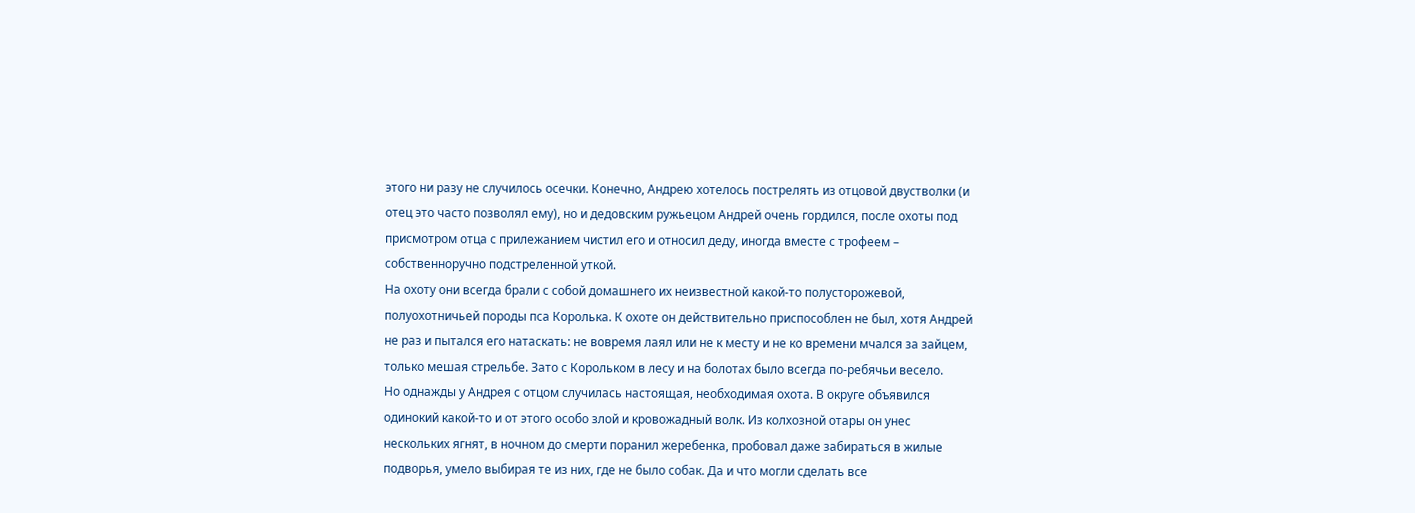этого ни разу не случилось осечки. Конечно, Андрею хотелось пострелять из отцовой двустволки (и отец это часто позволял ему), но и дедовским ружьецом Андрей очень гордился, после охоты под присмотром отца с прилежанием чистил его и относил деду, иногда вместе с трофеем – собственноручно подстреленной уткой.
На охоту они всегда брали с собой домашнего их неизвестной какой-то полусторожевой, полуохотничьей породы пса Королька. К охоте он действительно приспособлен не был, хотя Андрей не раз и пытался его натаскать: не вовремя лаял или не к месту и не ко времени мчался за зайцем, только мешая стрельбе. Зато с Корольком в лесу и на болотах было всегда по-ребячьи весело.
Но однажды у Андрея с отцом случилась настоящая, необходимая охота. В округе объявился одинокий какой-то и от этого особо злой и кровожадный волк. Из колхозной отары он унес нескольких ягнят, в ночном до смерти поранил жеребенка, пробовал даже забираться в жилые подворья, умело выбирая те из них, где не было собак. Да и что могли сделать все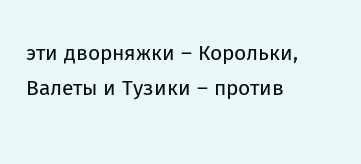эти дворняжки – Корольки, Валеты и Тузики – против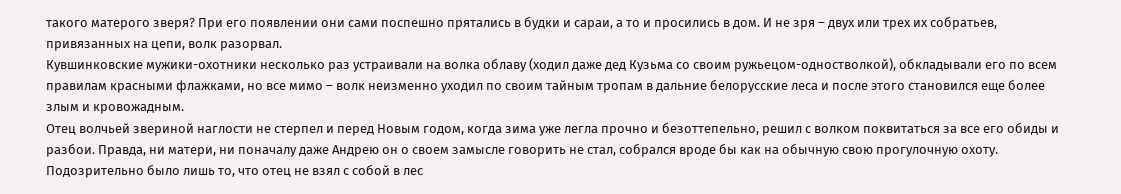такого матерого зверя? При его появлении они сами поспешно прятались в будки и сараи, а то и просились в дом. И не зря – двух или трех их собратьев, привязанных на цепи, волк разорвал.
Кувшинковские мужики-охотники несколько раз устраивали на волка облаву (ходил даже дед Кузьма со своим ружьецом-одностволкой), обкладывали его по всем правилам красными флажками, но все мимо – волк неизменно уходил по своим тайным тропам в дальние белорусские леса и после этого становился еще более злым и кровожадным.
Отец волчьей звериной наглости не стерпел и перед Новым годом, когда зима уже легла прочно и безоттепельно, решил с волком поквитаться за все его обиды и разбои. Правда, ни матери, ни поначалу даже Андрею он о своем замысле говорить не стал, собрался вроде бы как на обычную свою прогулочную охоту. Подозрительно было лишь то, что отец не взял с собой в лес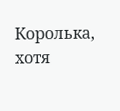Королька, хотя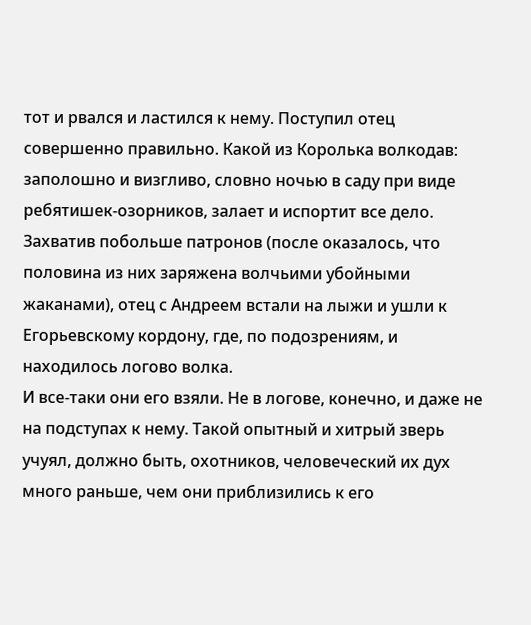тот и рвался и ластился к нему. Поступил отец совершенно правильно. Какой из Королька волкодав: заполошно и визгливо, словно ночью в саду при виде ребятишек-озорников, залает и испортит все дело.
Захватив побольше патронов (после оказалось, что половина из них заряжена волчьими убойными жаканами), отец с Андреем встали на лыжи и ушли к Егорьевскому кордону, где, по подозрениям, и находилось логово волка.
И все-таки они его взяли. Не в логове, конечно, и даже не на подступах к нему. Такой опытный и хитрый зверь учуял, должно быть, охотников, человеческий их дух много раньше, чем они приблизились к его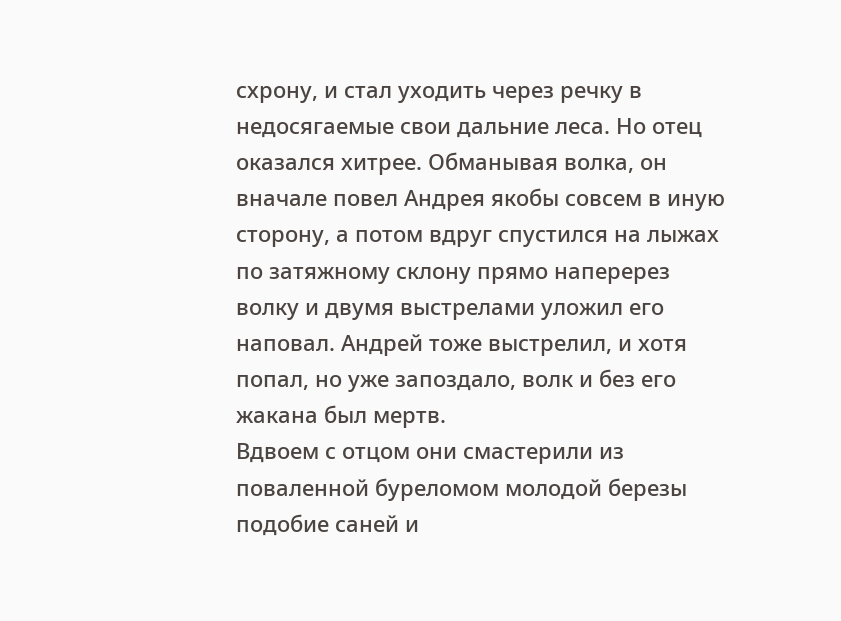схрону, и стал уходить через речку в недосягаемые свои дальние леса. Но отец оказался хитрее. Обманывая волка, он вначале повел Андрея якобы совсем в иную сторону, а потом вдруг спустился на лыжах по затяжному склону прямо наперерез волку и двумя выстрелами уложил его наповал. Андрей тоже выстрелил, и хотя попал, но уже запоздало, волк и без его жакана был мертв.
Вдвоем с отцом они смастерили из поваленной буреломом молодой березы подобие саней и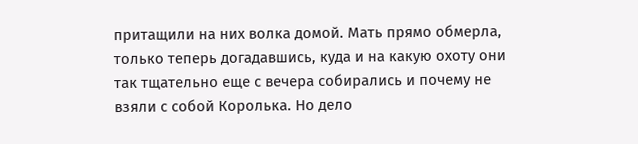притащили на них волка домой. Мать прямо обмерла, только теперь догадавшись, куда и на какую охоту они так тщательно еще с вечера собирались и почему не взяли с собой Королька. Но дело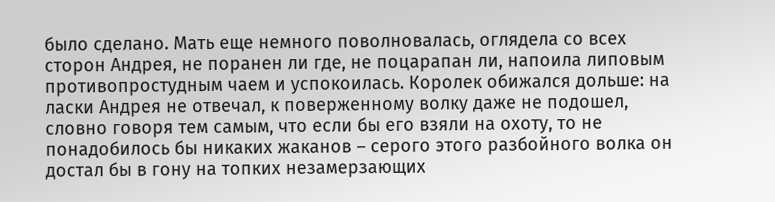было сделано. Мать еще немного поволновалась, оглядела со всех сторон Андрея, не поранен ли где, не поцарапан ли, напоила липовым противопростудным чаем и успокоилась. Королек обижался дольше: на ласки Андрея не отвечал, к поверженному волку даже не подошел, словно говоря тем самым, что если бы его взяли на охоту, то не понадобилось бы никаких жаканов – серого этого разбойного волка он достал бы в гону на топких незамерзающих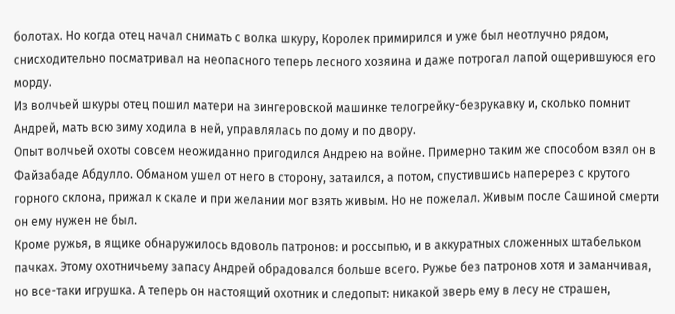болотах. Но когда отец начал снимать с волка шкуру, Королек примирился и уже был неотлучно рядом, снисходительно посматривал на неопасного теперь лесного хозяина и даже потрогал лапой ощерившуюся его морду.
Из волчьей шкуры отец пошил матери на зингеровской машинке телогрейку-безрукавку и, сколько помнит Андрей, мать всю зиму ходила в ней, управлялась по дому и по двору.
Опыт волчьей охоты совсем неожиданно пригодился Андрею на войне. Примерно таким же способом взял он в Файзабаде Абдулло. Обманом ушел от него в сторону, затаился, а потом, спустившись наперерез с крутого горного склона, прижал к скале и при желании мог взять живым. Но не пожелал. Живым после Сашиной смерти он ему нужен не был.
Кроме ружья, в ящике обнаружилось вдоволь патронов: и россыпью, и в аккуратных сложенных штабельком пачках. Этому охотничьему запасу Андрей обрадовался больше всего. Ружье без патронов хотя и заманчивая, но все-таки игрушка. А теперь он настоящий охотник и следопыт: никакой зверь ему в лесу не страшен,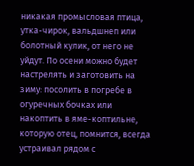никакая промысловая птица, утка-чирок, вальдшнеп или болотный кулик, от него не уйдут. По осени можно будет настрелять и заготовить на зиму: посолить в погребе в огуречных бочках или накоптить в яме-коптильне, которую отец, помнится, всегда устраивал рядом с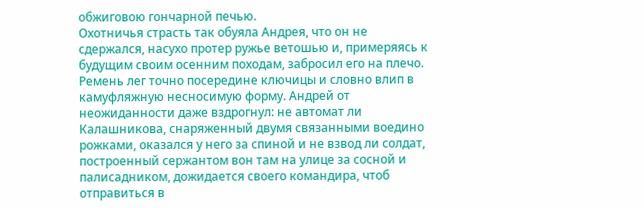обжиговою гончарной печью.
Охотничья страсть так обуяла Андрея, что он не сдержался, насухо протер ружье ветошью и, примеряясь к будущим своим осенним походам, забросил его на плечо. Ремень лег точно посередине ключицы и словно влип в камуфляжную несносимую форму. Андрей от неожиданности даже вздрогнул: не автомат ли Калашникова, снаряженный двумя связанными воедино рожками, оказался у него за спиной и не взвод ли солдат, построенный сержантом вон там на улице за сосной и палисадником, дожидается своего командира, чтоб отправиться в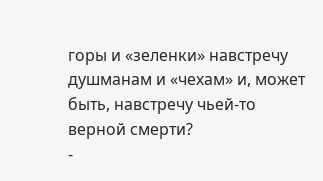горы и «зеленки» навстречу душманам и «чехам» и, может быть, навстречу чьей-то верной смерти?
-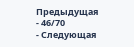Предыдущая
- 46/70
- Следующая